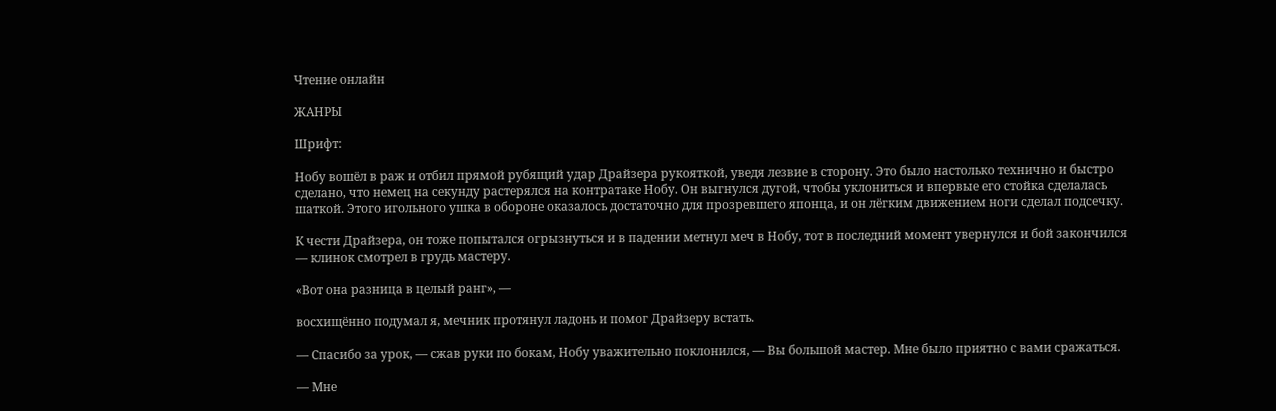Чтение онлайн

ЖАНРЫ

Шрифт:

Нобу вошёл в раж и отбил прямой рубящий удар Драйзера рукояткой, уведя лезвие в сторону. Это было настолько технично и быстро сделано, что немец на секунду растерялся на контратаке Нобу. Он выгнулся дугой, чтобы уклониться и впервые его стойка сделалась шаткой. Этого игольного ушка в обороне оказалось достаточно для прозревшего японца, и он лёгким движением ноги сделал подсечку.

К чести Драйзера, он тоже попытался огрызнуться и в падении метнул меч в Нобу, тот в последний момент увернулся и бой закончился — клинок смотрел в грудь мастеру.

«Вот она разница в целый ранг», —

восхищённо подумал я, мечник протянул ладонь и помог Драйзеру встать.

— Спасибо за урок, — сжав руки по бокам, Нобу уважительно поклонился, — Вы большой мастер. Мне было приятно с вами сражаться.

— Мне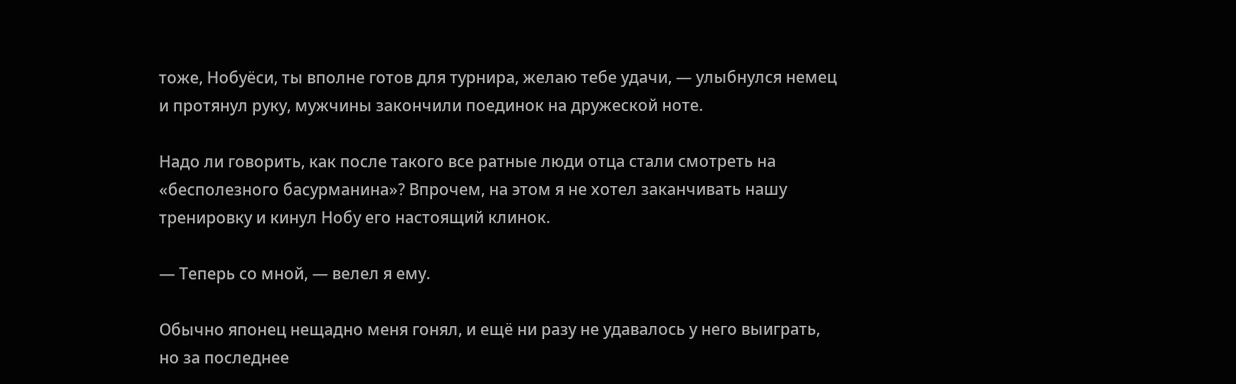тоже, Нобуёси, ты вполне готов для турнира, желаю тебе удачи, — улыбнулся немец и протянул руку, мужчины закончили поединок на дружеской ноте.

Надо ли говорить, как после такого все ратные люди отца стали смотреть на «бесполезного басурманина»? Впрочем, на этом я не хотел заканчивать нашу тренировку и кинул Нобу его настоящий клинок.

— Теперь со мной, — велел я ему.

Обычно японец нещадно меня гонял, и ещё ни разу не удавалось у него выиграть, но за последнее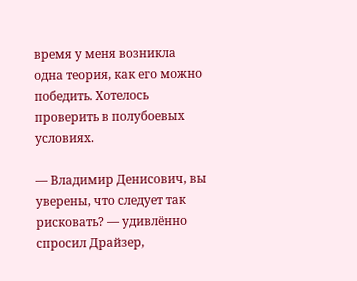время у меня возникла одна теория, как его можно победить. Хотелось проверить в полубоевых условиях.

— Владимир Денисович, вы уверены, что следует так рисковать? — удивлённо спросил Драйзер,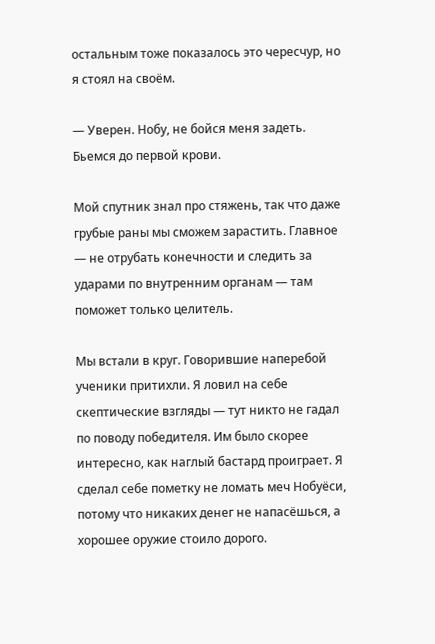остальным тоже показалось это чересчур, но я стоял на своём.

— Уверен. Нобу, не бойся меня задеть. Бьeмся до первой крови.

Мой спутник знал про стяжень, так что даже грубые раны мы сможем зарастить. Главное — не отрубать конечности и следить за ударами по внутренним органам — там поможет только целитель.

Мы встали в круг. Говорившие наперебой ученики притихли. Я ловил на себе скептические взгляды — тут никто не гадал по поводу победителя. Им было скорее интересно, как наглый бастард проиграет. Я сделал себе пометку не ломать меч Нобуёси, потому что никаких денег не напасёшься, а хорошее оружие стоило дорого.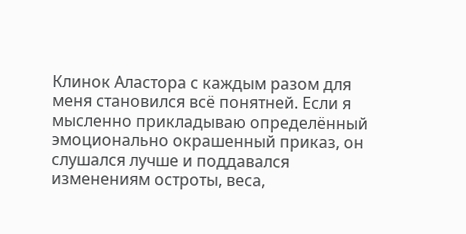Клинок Аластора с каждым разом для меня становился всё понятней. Если я мысленно прикладываю определённый эмоционально окрашенный приказ, он слушался лучше и поддавался изменениям остроты, веса,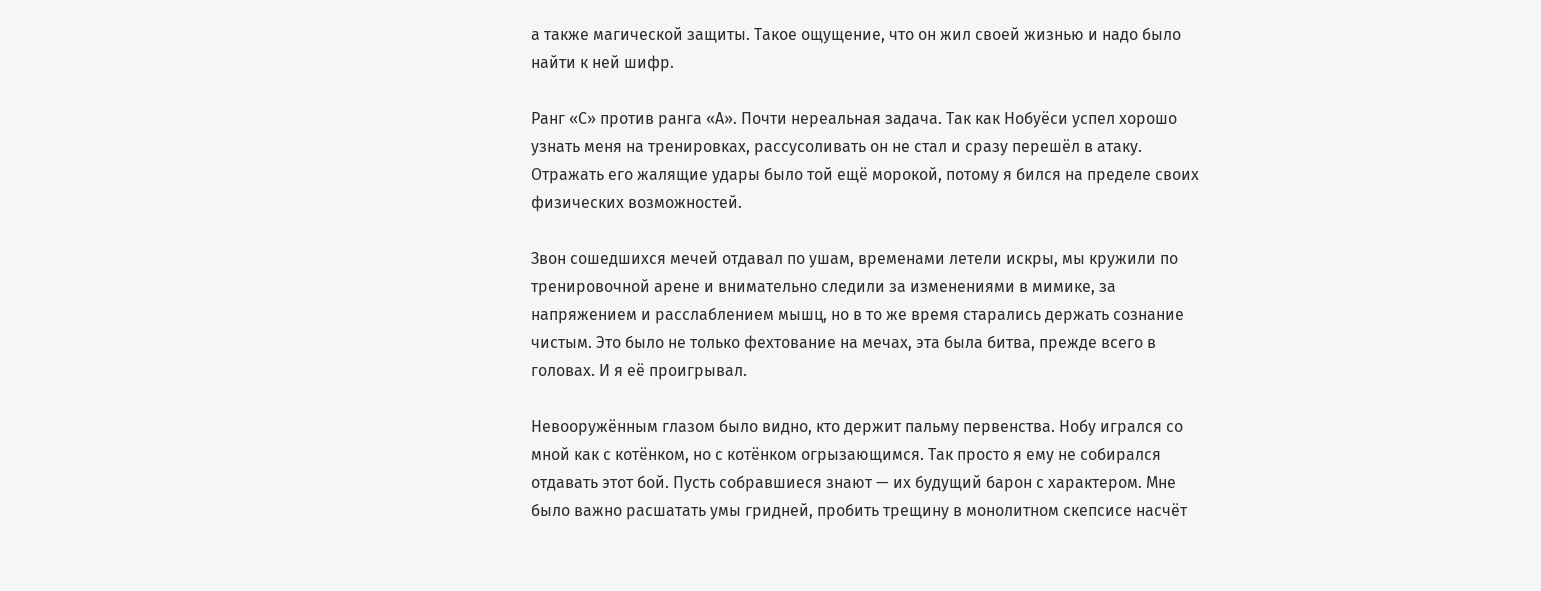а также магической защиты. Такое ощущение, что он жил своей жизнью и надо было найти к ней шифр.

Ранг «С» против ранга «А». Почти нереальная задача. Так как Нобуёси успел хорошо узнать меня на тренировках, рассусоливать он не стал и сразу перешёл в атаку. Отражать его жалящие удары было той ещё морокой, потому я бился на пределе своих физических возможностей.

Звон сошедшихся мечей отдавал по ушам, временами летели искры, мы кружили по тренировочной арене и внимательно следили за изменениями в мимике, за напряжением и расслаблением мышц, но в то же время старались держать сознание чистым. Это было не только фехтование на мечах, эта была битва, прежде всего в головах. И я её проигрывал.

Невооружённым глазом было видно, кто держит пальму первенства. Нобу игрался со мной как с котёнком, но с котёнком огрызающимся. Так просто я ему не собирался отдавать этот бой. Пусть собравшиеся знают — их будущий барон с характером. Мне было важно расшатать умы гридней, пробить трещину в монолитном скепсисе насчёт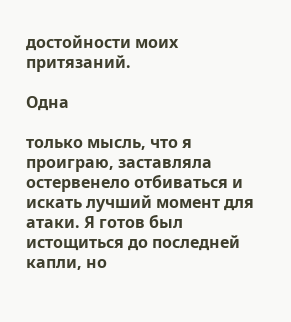достойности моих притязаний.

Одна

только мысль, что я проиграю, заставляла остервенело отбиваться и искать лучший момент для атаки. Я готов был истощиться до последней капли, но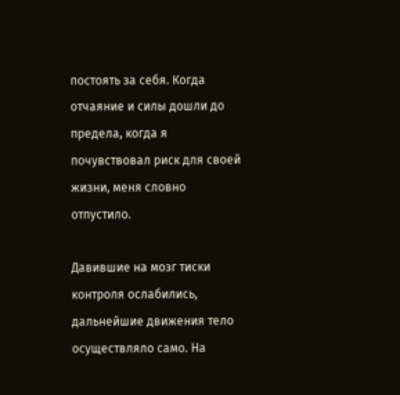постоять за себя. Когда отчаяние и силы дошли до предела, когда я почувствовал риск для своей жизни, меня словно отпустило.

Давившие на мозг тиски контроля ослабились, дальнейшие движения тело осуществляло само. На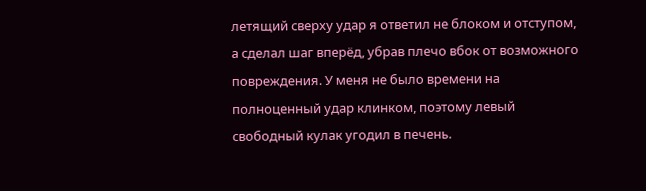летящий сверху удар я ответил не блоком и отступом, а сделал шаг вперёд, убрав плечо вбок от возможного повреждения. У меня не было времени на полноценный удар клинком, поэтому левый свободный кулак угодил в печень.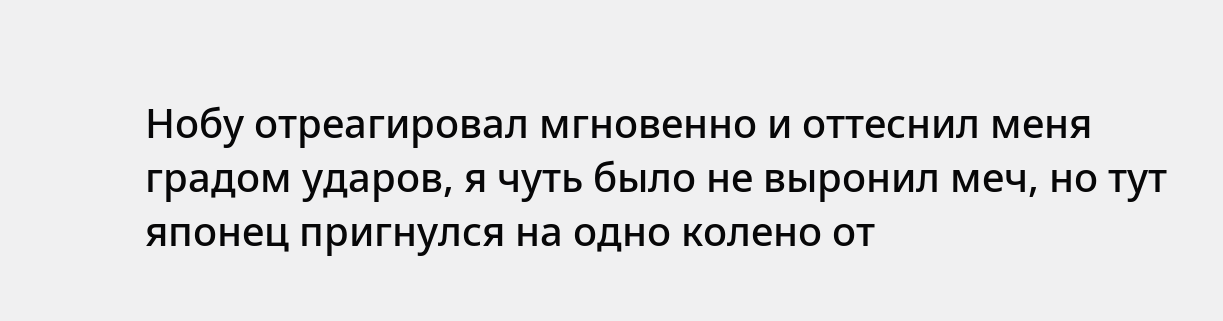Нобу отреагировал мгновенно и оттеснил меня градом ударов, я чуть было не выронил меч, но тут японец пригнулся на одно колено от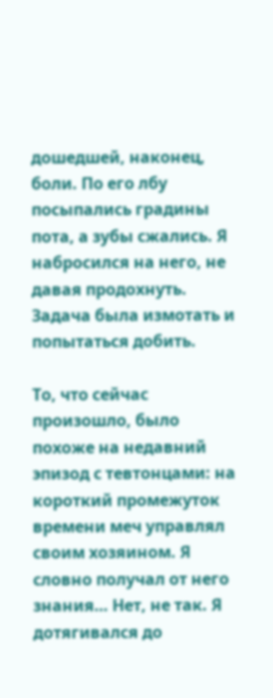дошедшей, наконец, боли. По его лбу посыпались градины пота, а зубы сжались. Я набросился на него, не давая продохнуть. Задача была измотать и попытаться добить.

То, что сейчас произошло, было похоже на недавний эпизод с тевтонцами: на короткий промежуток времени меч управлял своим хозяином. Я словно получал от него знания… Нет, не так. Я дотягивался до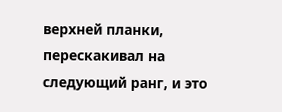верхней планки, перескакивал на следующий ранг, и это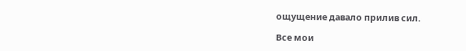ощущение давало прилив сил.

Все мои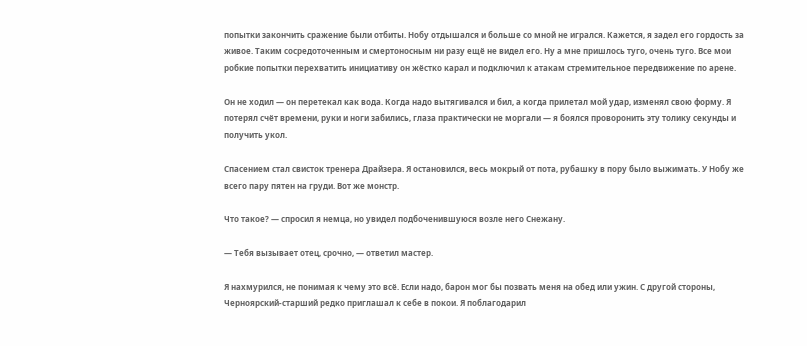попытки закончить сражение были отбиты. Нобу отдышался и больше со мной не игрался. Кажется, я задел его гордость за живое. Таким сосредоточенным и смертоносным ни разу ещё не видел его. Ну а мне пришлось туго, очень туго. Все мои робкие попытки перехватить инициативу он жёстко карал и подключил к атакам стремительное передвижение по арене.

Он не ходил — он перетекал как вода. Когда надо вытягивался и бил, а когда прилетал мой удар, изменял свою форму. Я потерял счёт времени, руки и ноги забились, глаза практически не моргали — я боялся проворонить эту толику секунды и получить укол.

Спасением стал свисток тренера Драйзера. Я остановился, весь мокрый от пота, рубашку в пору было выжимать. У Нобу же всего пару пятен на груди. Вот же монстр.

Что такое? — спросил я немца, но увидел подбоченившуюся возле него Снежану.

— Тебя вызывает отец, срочно, — ответил мастер.

Я нахмурился, не понимая к чему это всё. Если надо, барон мог бы позвать меня на обед или ужин. С другой стороны, Черноярский-старший редко приглашал к себе в покои. Я поблагодарил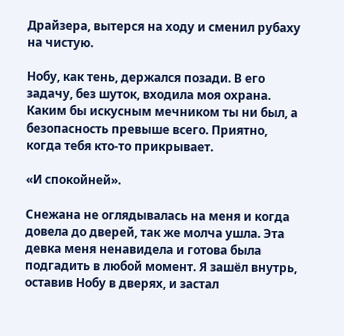Драйзера, вытерся на ходу и сменил рубаху на чистую.

Нобу, как тень, держался позади. В его задачу, без шуток, входила моя охрана. Каким бы искусным мечником ты ни был, а безопасность превыше всего. Приятно, когда тебя кто-то прикрывает.

«И спокойней».

Снежана не оглядывалась на меня и когда довела до дверей, так же молча ушла. Эта девка меня ненавидела и готова была подгадить в любой момент. Я зашёл внутрь, оставив Нобу в дверях, и застал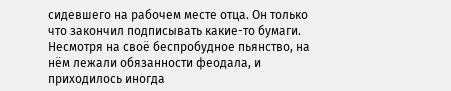сидевшего на рабочем месте отца. Он только что закончил подписывать какие-то бумаги. Несмотря на своё беспробудное пьянство, на нём лежали обязанности феодала, и приходилось иногда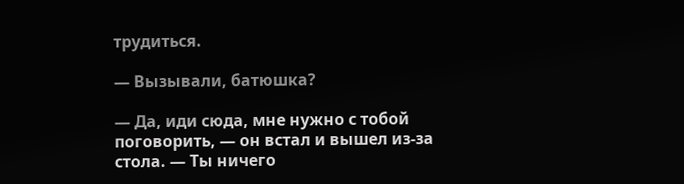трудиться.

— Вызывали, батюшка?

— Да, иди сюда, мне нужно с тобой поговорить, — он встал и вышел из-за стола. — Ты ничего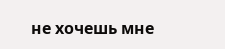не хочешь мне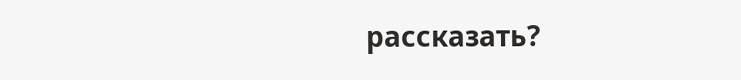рассказать?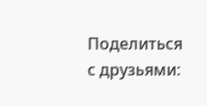Поделиться с друзьями: